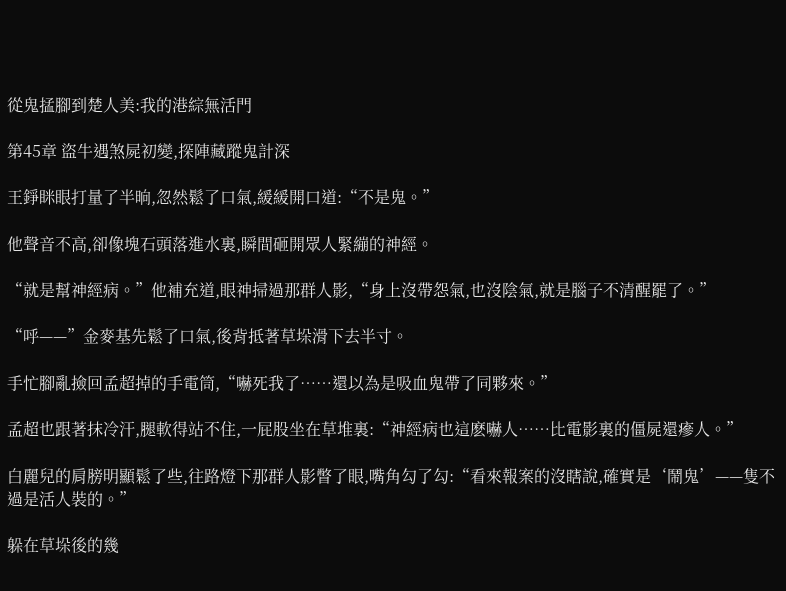從鬼掹腳到楚人美:我的港綜無活門

第45章 盜牛遇煞屍初變,探陣藏蹤鬼計深

王錚眯眼打量了半晌,忽然鬆了口氣,緩緩開口道:“不是鬼。”

他聲音不高,卻像塊石頭落進水裏,瞬間砸開眾人緊繃的神經。

“就是幫神經病。”他補充道,眼神掃過那群人影,“身上沒帶怨氣,也沒陰氣,就是腦子不清醒罷了。”

“呼——”金麥基先鬆了口氣,後背抵著草垛滑下去半寸。

手忙腳亂撿回孟超掉的手電筒,“嚇死我了……還以為是吸血鬼帶了同夥來。”

孟超也跟著抹冷汗,腿軟得站不住,一屁股坐在草堆裏:“神經病也這麽嚇人……比電影裏的僵屍還瘮人。”

白麗兒的肩膀明顯鬆了些,往路燈下那群人影瞥了眼,嘴角勾了勾:“看來報案的沒瞎說,確實是‘鬧鬼’——隻不過是活人裝的。”

躲在草垛後的幾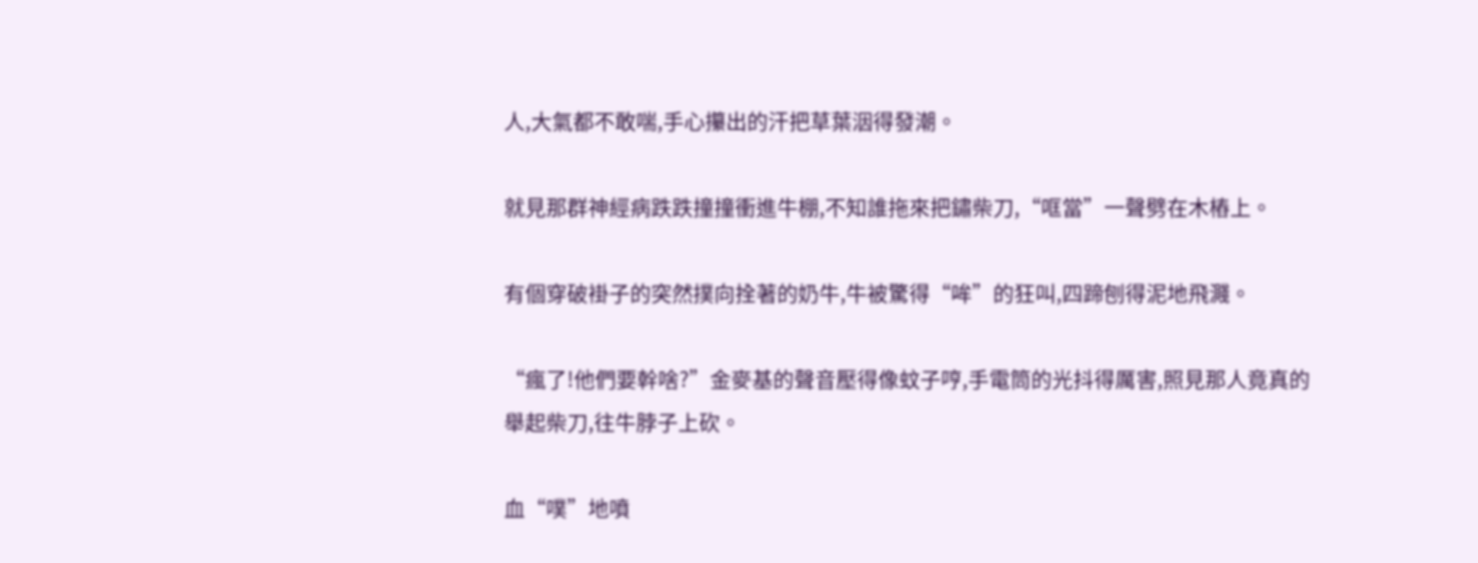人,大氣都不敢喘,手心攥出的汗把草葉洇得發潮。

就見那群神經病跌跌撞撞衝進牛棚,不知誰拖來把鏽柴刀,“哐當”一聲劈在木樁上。

有個穿破褂子的突然撲向拴著的奶牛,牛被驚得“哞”的狂叫,四蹄刨得泥地飛濺。

“瘋了!他們要幹啥?”金麥基的聲音壓得像蚊子哼,手電筒的光抖得厲害,照見那人竟真的舉起柴刀,往牛脖子上砍。

血“噗”地噴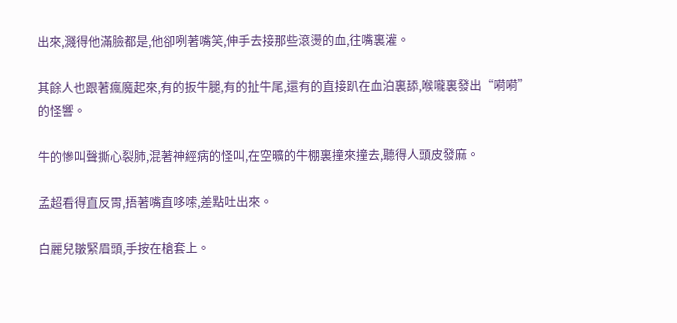出來,濺得他滿臉都是,他卻咧著嘴笑,伸手去接那些滾燙的血,往嘴裏灌。

其餘人也跟著瘋魔起來,有的扳牛腿,有的扯牛尾,還有的直接趴在血泊裏舔,喉嚨裏發出“嗬嗬”的怪響。

牛的慘叫聲撕心裂肺,混著神經病的怪叫,在空曠的牛棚裏撞來撞去,聽得人頭皮發麻。

孟超看得直反胃,捂著嘴直哆嗦,差點吐出來。

白麗兒皺緊眉頭,手按在槍套上。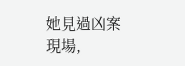她見過凶案現場,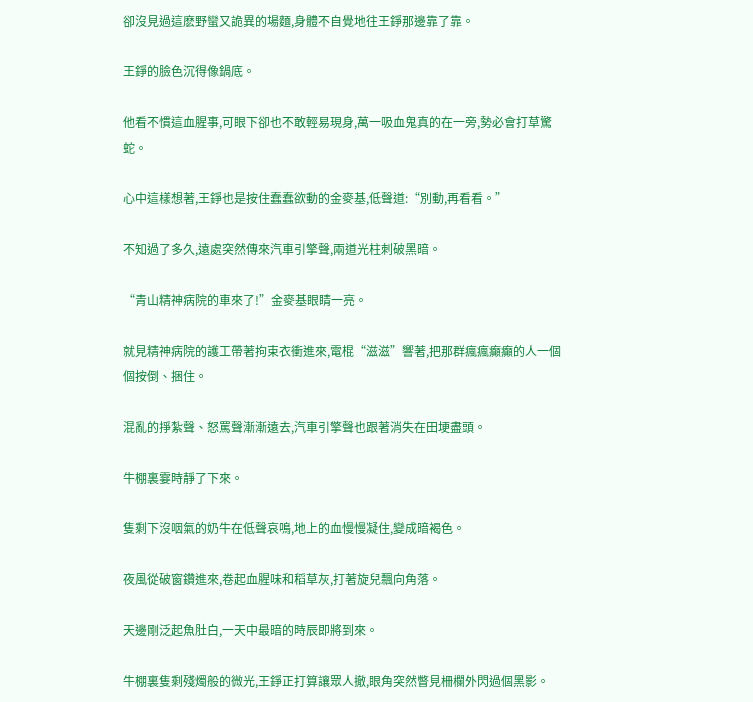卻沒見過這麽野蠻又詭異的場麵,身體不自覺地往王錚那邊靠了靠。

王錚的臉色沉得像鍋底。

他看不慣這血腥事,可眼下卻也不敢輕易現身,萬一吸血鬼真的在一旁,勢必會打草驚蛇。

心中這樣想著,王錚也是按住蠢蠢欲動的金麥基,低聲道:“別動,再看看。”

不知過了多久,遠處突然傳來汽車引擎聲,兩道光柱刺破黑暗。

“青山精神病院的車來了!”金麥基眼睛一亮。

就見精神病院的護工帶著拘束衣衝進來,電棍“滋滋”響著,把那群瘋瘋癲癲的人一個個按倒、捆住。

混亂的掙紮聲、怒罵聲漸漸遠去,汽車引擎聲也跟著消失在田埂盡頭。

牛棚裏霎時靜了下來。

隻剩下沒咽氣的奶牛在低聲哀鳴,地上的血慢慢凝住,變成暗褐色。

夜風從破窗鑽進來,卷起血腥味和稻草灰,打著旋兒飄向角落。

天邊剛泛起魚肚白,一天中最暗的時辰即將到來。

牛棚裏隻剩殘燭般的微光,王錚正打算讓眾人撤,眼角突然瞥見柵欄外閃過個黑影。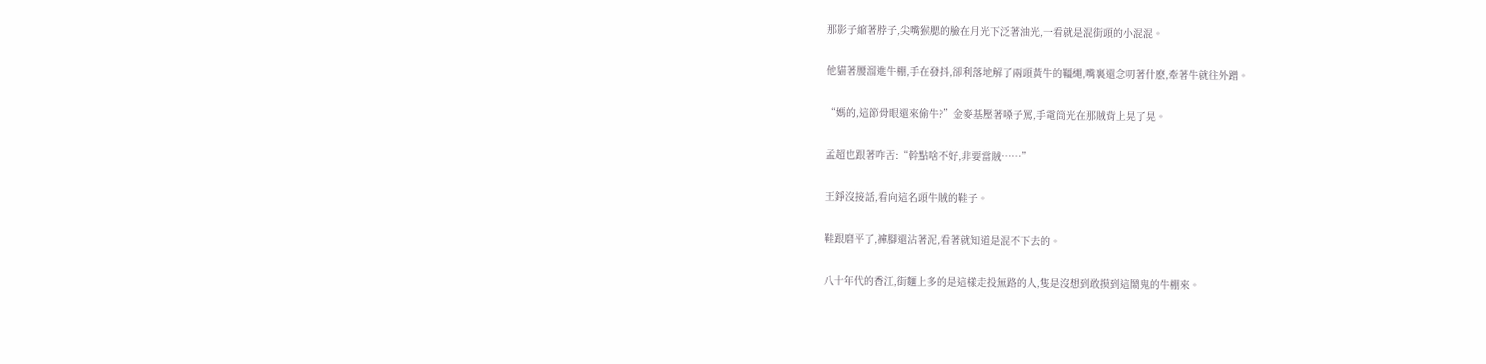那影子縮著脖子,尖嘴猴腮的臉在月光下泛著油光,一看就是混街頭的小混混。

他貓著腰溜進牛棚,手在發抖,卻利落地解了兩頭黃牛的韁繩,嘴裏還念叨著什麽,牽著牛就往外蹭。

“媽的,這節骨眼還來偷牛?”金麥基壓著嗓子罵,手電筒光在那賊背上晃了晃。

孟超也跟著咋舌:“幹點啥不好,非要當賊……”

王錚沒接話,看向這名頭牛賊的鞋子。

鞋跟磨平了,褲腳還沾著泥,看著就知道是混不下去的。

八十年代的香江,街麵上多的是這樣走投無路的人,隻是沒想到敢摸到這鬧鬼的牛棚來。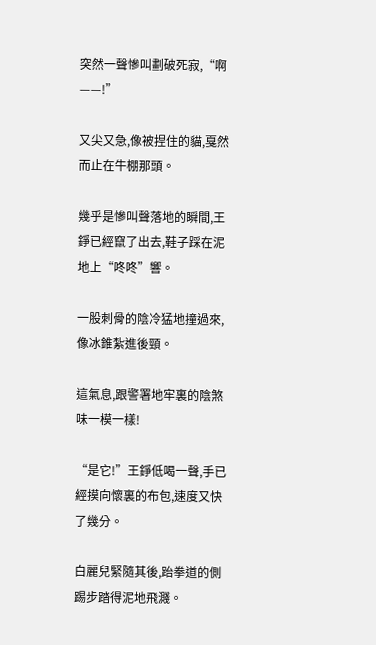突然一聲慘叫劃破死寂,“啊——!”

又尖又急,像被捏住的貓,戛然而止在牛棚那頭。

幾乎是慘叫聲落地的瞬間,王錚已經竄了出去,鞋子踩在泥地上“咚咚”響。

一股刺骨的陰冷猛地撞過來,像冰錐紮進後頸。

這氣息,跟警署地牢裏的陰煞味一模一樣!

“是它!”王錚低喝一聲,手已經摸向懷裏的布包,速度又快了幾分。

白麗兒緊隨其後,跆拳道的側踢步踏得泥地飛濺。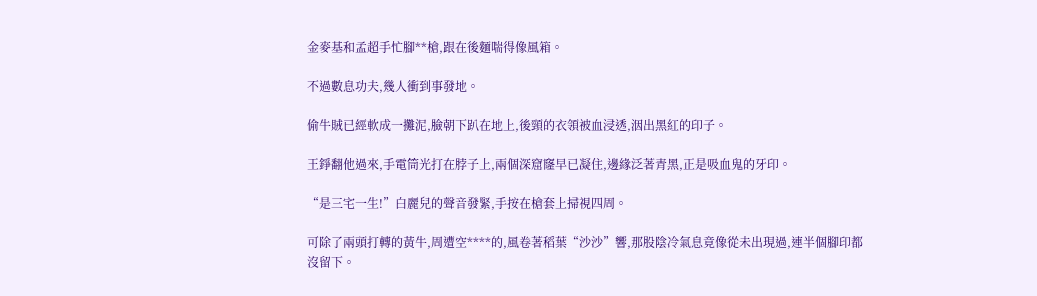金麥基和孟超手忙腳**槍,跟在後麵喘得像風箱。

不過數息功夫,幾人衝到事發地。

偷牛賊已經軟成一攤泥,臉朝下趴在地上,後頸的衣領被血浸透,洇出黑紅的印子。

王錚翻他過來,手電筒光打在脖子上,兩個深窟窿早已凝住,邊緣泛著青黑,正是吸血鬼的牙印。

“是三宅一生!”白麗兒的聲音發緊,手按在槍套上掃視四周。

可除了兩頭打轉的黃牛,周遭空****的,風卷著稻葉“沙沙”響,那股陰冷氣息竟像從未出現過,連半個腳印都沒留下。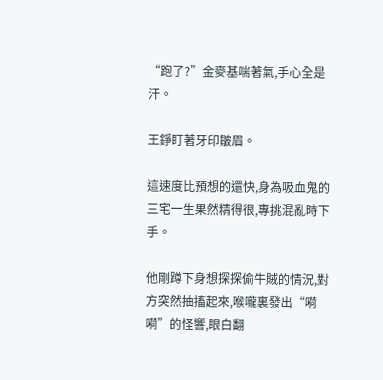“跑了?”金麥基喘著氣,手心全是汗。

王錚盯著牙印皺眉。

這速度比預想的還快,身為吸血鬼的三宅一生果然精得很,專挑混亂時下手。

他剛蹲下身想探探偷牛賊的情況,對方突然抽搐起來,喉嚨裏發出“嗬嗬”的怪響,眼白翻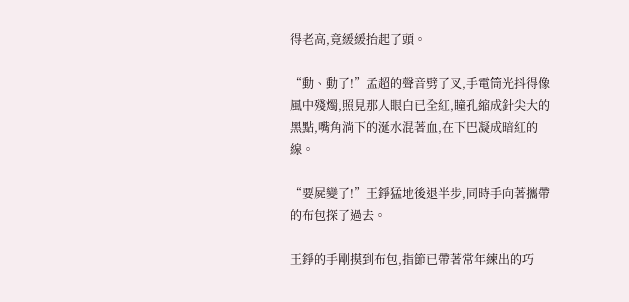得老高,竟緩緩抬起了頭。

“動、動了!”孟超的聲音劈了叉,手電筒光抖得像風中殘燭,照見那人眼白已全紅,瞳孔縮成針尖大的黑點,嘴角淌下的涎水混著血,在下巴凝成暗紅的線。

“要屍變了!”王錚猛地後退半步,同時手向著攜帶的布包探了過去。

王錚的手剛摸到布包,指節已帶著常年練出的巧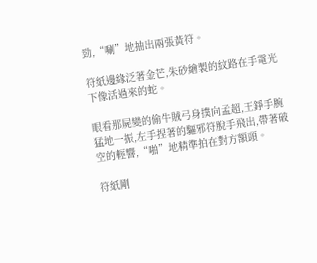勁,“唰”地抽出兩張黃符。

符紙邊緣泛著金芒,朱砂繪製的紋路在手電光下像活過來的蛇。

眼看那屍變的偷牛賊弓身撲向孟超,王錚手腕猛地一振,左手捏著的驅邪符脫手飛出,帶著破空的輕響,“啪”地精準拍在對方額頭。

符紙剛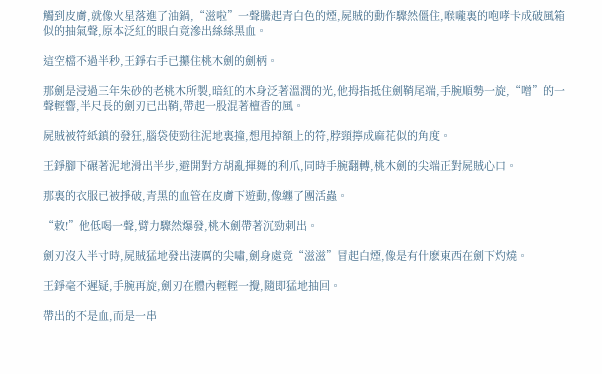觸到皮膚,就像火星落進了油鍋,“滋啦”一聲騰起青白色的煙,屍賊的動作驟然僵住,喉嚨裏的咆哮卡成破風箱似的抽氣聲,原本泛紅的眼白竟滲出絲絲黑血。

這空檔不過半秒,王錚右手已攥住桃木劍的劍柄。

那劍是浸過三年朱砂的老桃木所製,暗紅的木身泛著溫潤的光,他拇指抵住劍鞘尾端,手腕順勢一旋,“噌”的一聲輕響,半尺長的劍刃已出鞘,帶起一股混著檀香的風。

屍賊被符紙鎮的發狂,腦袋使勁往泥地裏撞,想甩掉額上的符,脖頸擰成麻花似的角度。

王錚腳下碾著泥地滑出半步,避開對方胡亂揮舞的利爪,同時手腕翻轉,桃木劍的尖端正對屍賊心口。

那裏的衣服已被掙破,青黑的血管在皮膚下遊動,像纏了團活蟲。

“敕!”他低喝一聲,臂力驟然爆發,桃木劍帶著沉勁刺出。

劍刃沒入半寸時,屍賊猛地發出淒厲的尖嘯,劍身處竟“滋滋”冒起白煙,像是有什麽東西在劍下灼燒。

王錚毫不遲疑,手腕再旋,劍刃在體內輕輕一攪,隨即猛地抽回。

帶出的不是血,而是一串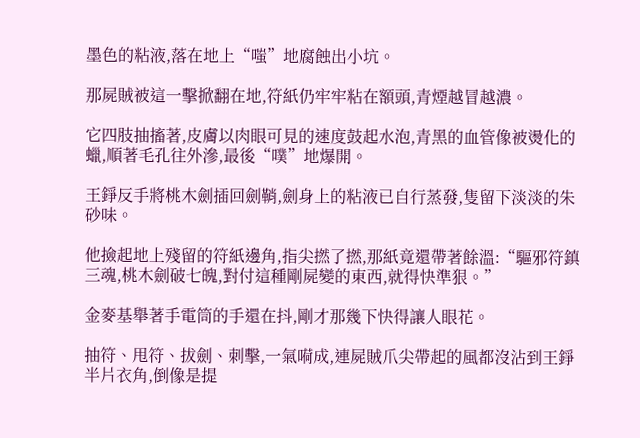墨色的粘液,落在地上“嗤”地腐蝕出小坑。

那屍賊被這一擊掀翻在地,符紙仍牢牢粘在額頭,青煙越冒越濃。

它四肢抽搐著,皮膚以肉眼可見的速度鼓起水泡,青黑的血管像被燙化的蠟,順著毛孔往外滲,最後“噗”地爆開。

王錚反手將桃木劍插回劍鞘,劍身上的粘液已自行蒸發,隻留下淡淡的朱砂味。

他撿起地上殘留的符紙邊角,指尖撚了撚,那紙竟還帶著餘溫:“驅邪符鎮三魂,桃木劍破七魄,對付這種剛屍變的東西,就得快準狠。”

金麥基舉著手電筒的手還在抖,剛才那幾下快得讓人眼花。

抽符、甩符、拔劍、刺擊,一氣嗬成,連屍賊爪尖帶起的風都沒沾到王錚半片衣角,倒像是提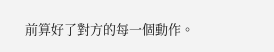前算好了對方的每一個動作。